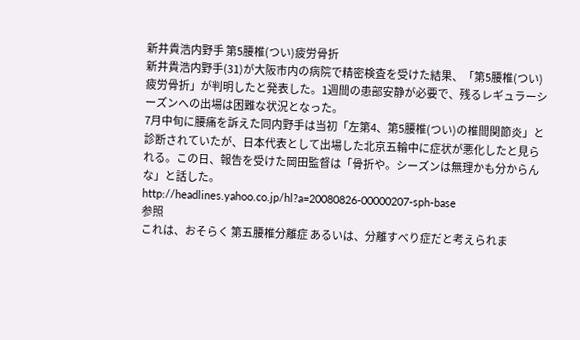新井貴浩内野手 第5腰椎(つい)疲労骨折
新井貴浩内野手(31)が大阪市内の病院で精密検査を受けた結果、「第5腰椎(つい)疲労骨折」が判明したと発表した。1週間の患部安静が必要で、残るレギュラーシーズンへの出場は困難な状況となった。
7月中旬に腰痛を訴えた同内野手は当初「左第4、第5腰椎(つい)の椎間関節炎」と診断されていたが、日本代表として出場した北京五輪中に症状が悪化したと見られる。この日、報告を受けた岡田監督は「骨折や。シーズンは無理かも分からんな」と話した。
http://headlines.yahoo.co.jp/hl?a=20080826-00000207-sph-base
参照
これは、おそらく 第五腰椎分離症 あるいは、分離すべり症だと考えられま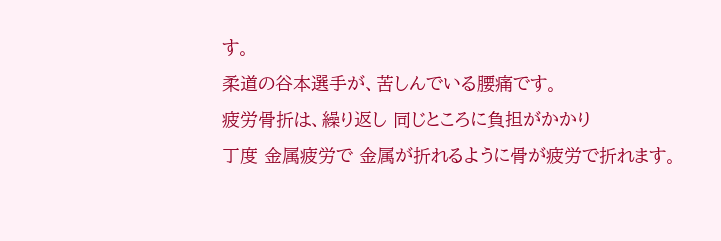す。
柔道の谷本選手が、苦しんでいる腰痛です。
疲労骨折は、繰り返し 同じところに負担がかかり
丁度 金属疲労で 金属が折れるように骨が疲労で折れます。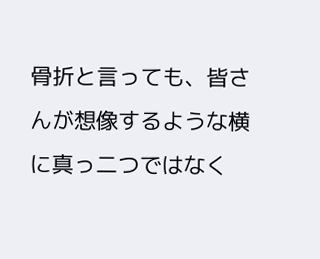骨折と言っても、皆さんが想像するような横に真っ二つではなく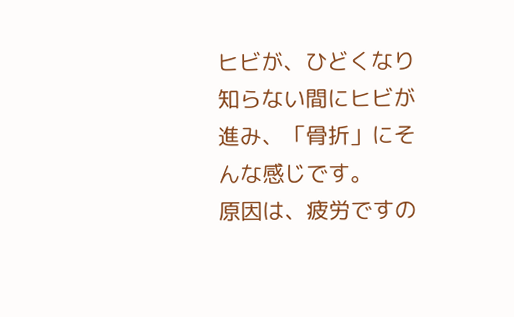ヒビが、ひどくなり 知らない間にヒビが進み、「骨折」にそんな感じです。
原因は、疲労ですの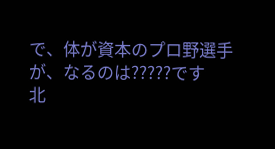で、体が資本のプロ野選手が、なるのは?????です
北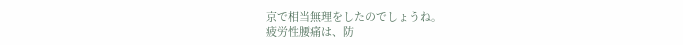京で相当無理をしたのでしょうね。
疲労性腰痛は、防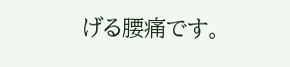げる腰痛です。